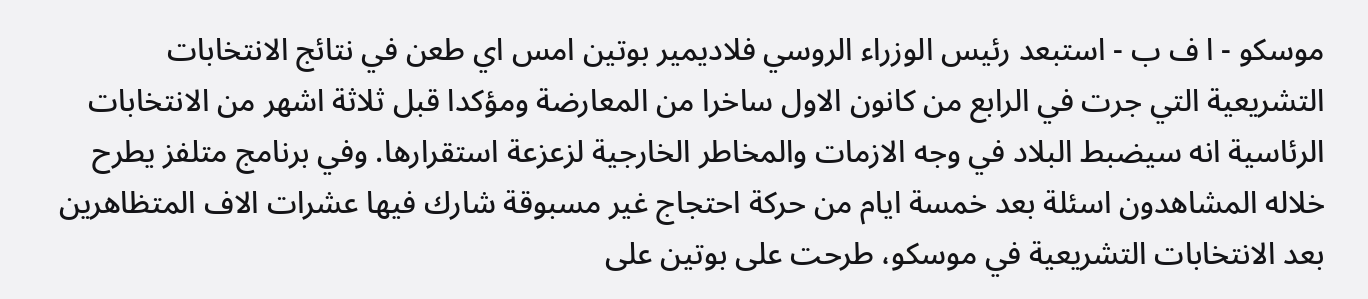موسكو - ا ف ب - استبعد رئيس الوزراء الروسي فلاديمير بوتين امس اي طعن في نتائج الانتخابات التشريعية التي جرت في الرابع من كانون الاول ساخرا من المعارضة ومؤكدا قبل ثلاثة اشهر من الانتخابات الرئاسية انه سيضبط البلاد في وجه الازمات والمخاطر الخارجية لزعزعة استقرارها. وفي برنامج متلفز يطرح خلاله المشاهدون اسئلة بعد خمسة ايام من حركة احتجاج غير مسبوقة شارك فيها عشرات الاف المتظاهرين بعد الانتخابات التشريعية في موسكو، طرحت على بوتين على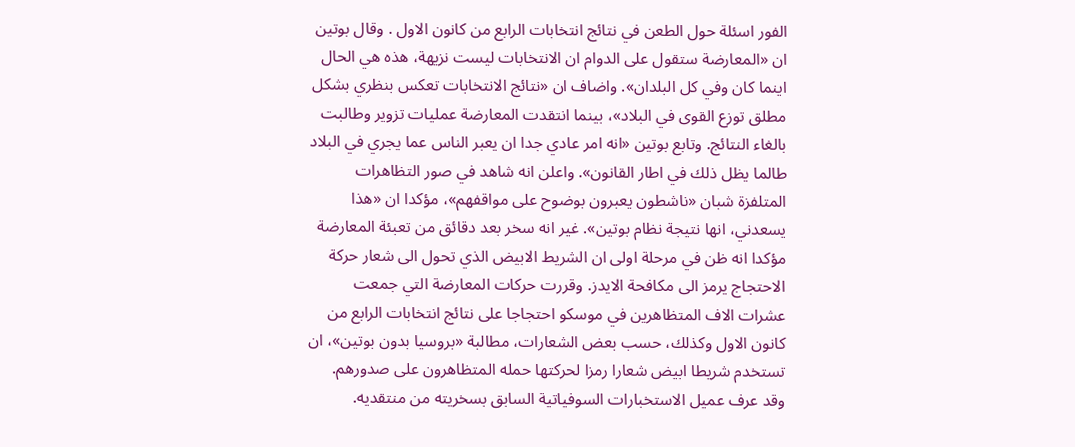الفور اسئلة حول الطعن في نتائج انتخابات الرابع من كانون الاول . وقال بوتين ان «المعارضة ستقول على الدوام ان الانتخابات ليست نزيهة، هذه هي الحال اينما كان وفي كل البلدان». واضاف ان «نتائج الانتخابات تعكس بنظري بشكل مطلق توزع القوى في البلاد»، بينما انتقدت المعارضة عمليات تزوير وطالبت بالغاء النتائج. وتابع بوتين «انه امر عادي جدا ان يعبر الناس عما يجري في البلاد طالما يظل ذلك في اطار القانون». واعلن انه شاهد في صور التظاهرات المتلفزة شبان «ناشطون يعبرون بوضوح على مواقفهم»، مؤكدا ان «هذا يسعدني، انها نتيجة نظام بوتين». غير انه سخر بعد دقائق من تعبئة المعارضة مؤكدا انه ظن في مرحلة اولى ان الشريط الابيض الذي تحول الى شعار حركة الاحتجاج يرمز الى مكافحة الايدز. وقررت حركات المعارضة التي جمعت عشرات الاف المتظاهرين في موسكو احتجاجا على نتائج انتخابات الرابع من كانون الاول وكذلك، حسب بعض الشعارات، مطالبة «بروسيا بدون بوتين»، ان تستخدم شريطا ابيض شعارا رمزا لحركتها حمله المتظاهرون على صدورهم. وقد عرف عميل الاستخبارات السوفياتية السابق بسخريته من منتقديه.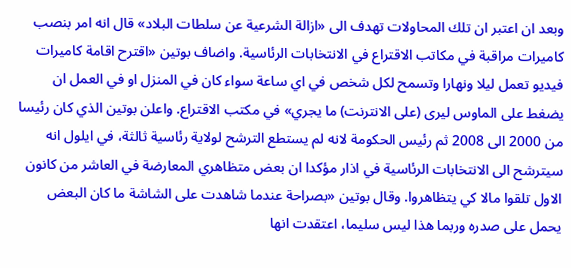وبعد ان اعتبر ان تلك المحاولات تهدف الى «ازالة الشرعية عن سلطات البلاد» قال انه امر بنصب كاميرات مراقبة في مكاتب الاقتراع في الانتخابات الرئاسية. واضاف بوتين «اقترح اقامة كاميرات فيديو تعمل ليلا ونهارا وتسمح لكل شخص في اي ساعة سواء كان في المنزل او في العمل ان يضغط على الماوس ليرى (على الانترنت) ما يجري» في مكتب الاقتراع. واعلن بوتين الذي كان رئيسا من 2000 الى 2008 ثم رئيس الحكومة لانه لم يستطع الترشح لولاية رئاسية ثالثة، في ايلول انه سيترشح الى الانتخابات الرئاسية في اذار مؤكدا ان بعض متظاهري المعارضة في العاشر من كانون الاول تلقوا مالا كي يتظاهروا. وقال بوتين «بصراحة عندما شاهدت على الشاشة ما كان البعض يحمل على صدره وربما هذا ليس سليما، اعتقدت انها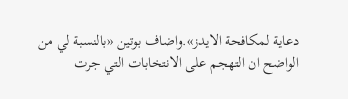دعاية لمكافحة الايدز».واضاف بوتين «بالنسبة لي من الواضح ان التهجم على الانتخابات التي جرت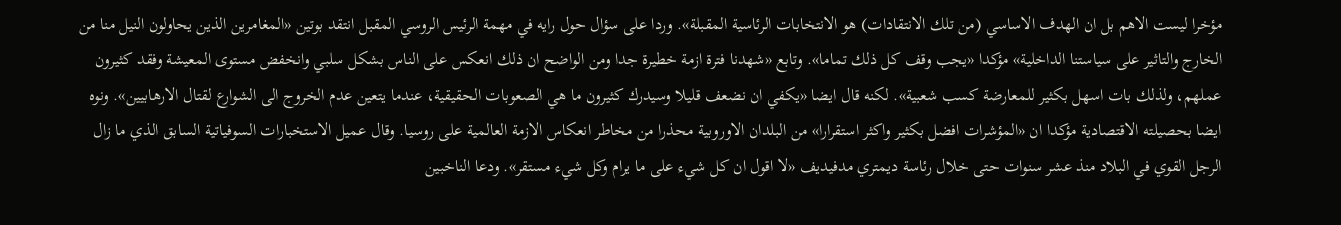مؤخرا ليست الاهم بل ان الهدف الاساسي (من تلك الانتقادات) هو الانتخابات الرئاسية المقبلة». وردا على سؤال حول رايه في مهمة الرئيس الروسي المقبل انتقد بوتين «المغامرين الذين يحاولون النيل منا من الخارج والتاثير على سياستنا الداخلية» مؤكدا «يجب وقف كل ذلك تماما». وتابع «شهدنا فترة ازمة خطيرة جدا ومن الواضح ان ذلك انعكس على الناس بشكل سلبي وانخفض مستوى المعيشة وفقد كثيرون عملهم، ولذلك بات اسهل بكثير للمعارضة كسب شعبية». لكنه قال ايضا «يكفي ان نضعف قليلا وسيدرك كثيرون ما هي الصعوبات الحقيقية، عندما يتعين عدم الخروج الى الشوارع لقتال الارهابيين». ونوه ايضا بحصيلته الاقتصادية مؤكدا ان «المؤشرات افضل بكثير واكثر استقرارا» من البلدان الاوروبية محذرا من مخاطر انعكاس الازمة العالمية على روسيا. وقال عميل الاستخبارات السوفياتية السابق الذي ما زال الرجل القوي في البلاد منذ عشر سنوات حتى خلال رئاسة ديمتري مدفيديف «لا اقول ان كل شيء على ما يرام وكل شيء مستقر». ودعا الناخبين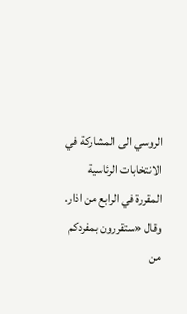الروسي الى المشاركة في الانتخابات الرئاسية المقررة في الرابع من اذار. وقال «ستقررون بمفردكم من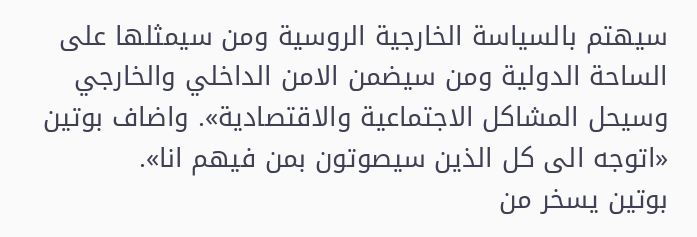سيهتم بالسياسة الخارجية الروسية ومن سيمثلها على الساحة الدولية ومن سيضمن الامن الداخلي والخارجي وسيحل المشاكل الاجتماعية والاقتصادية». واضاف بوتين «اتوجه الى كل الذين سيصوتون بمن فيهم انا».
بوتين يسخر من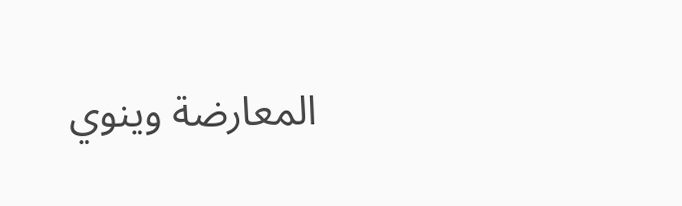المعارضة وينوي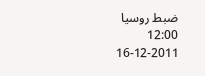ضبط روسيا
12:00 16-12-2011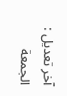آخر تعديل :
الجمعة